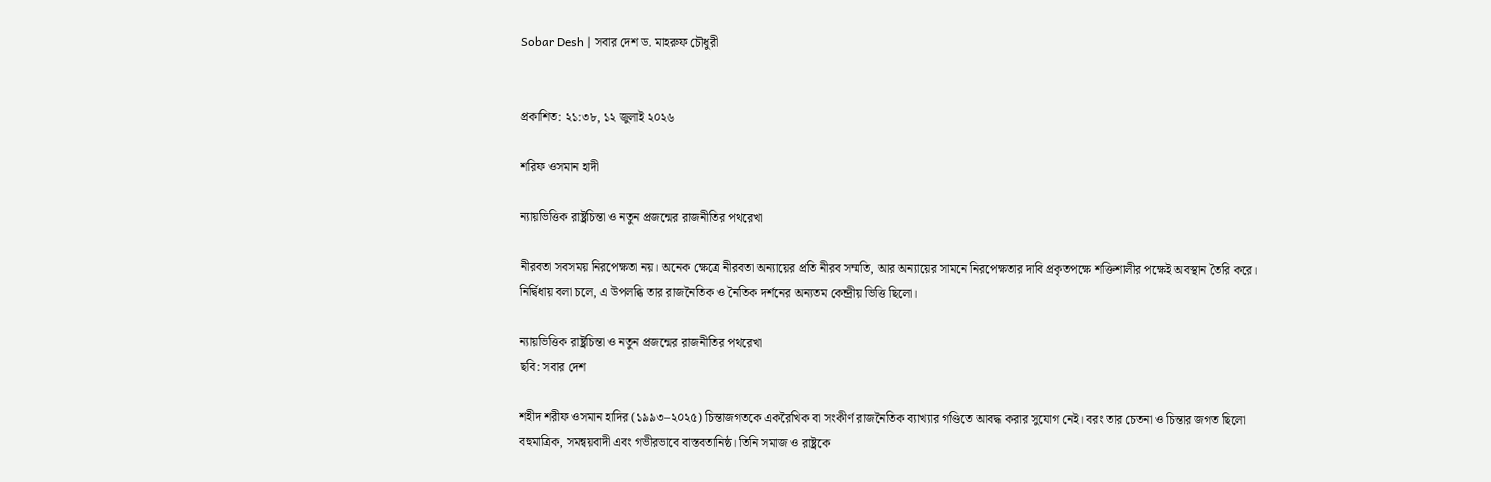Sobar Desh | সবার দেশ ড. মাহরুফ চৌধুরী


প্রকাশিত: ২১:৩৮, ১২ জুলাই ২০২৬

শরিফ ওসমান হাদী

ন্যায়ভিত্তিক রাষ্ট্রচিন্তা ও নতুন প্রজন্মের রাজনীতির পথরেখা

নীরবতা সবসময় নিরপেক্ষতা নয়। অনেক ক্ষেত্রে নীরবতা অন্যায়ের প্রতি নীরব সম্মতি, আর অন্যায়ের সামনে নিরপেক্ষতার দাবি প্রকৃতপক্ষে শক্তিশালীর পক্ষেই অবস্থান তৈরি করে। নির্দ্বিধায় বলা চলে, এ উপলব্ধি তার রাজনৈতিক ও নৈতিক দর্শনের অন্যতম কেন্দ্রীয় ভিত্তি ছিলো।

ন্যায়ভিত্তিক রাষ্ট্রচিন্তা ও নতুন প্রজন্মের রাজনীতির পথরেখা
ছবি: সবার দেশ

শহীদ শরীফ ওসমান হাদির (১৯৯৩–২০২৫) চিন্তাজগতকে একরৈখিক বা সংকীর্ণ রাজনৈতিক ব্যাখ্যার গণ্ডিতে আবদ্ধ করার সুযোগ নেই। বরং তার চেতনা ও চিন্তার জগত ছিলো বহুমাত্রিক, সমন্বয়বাদী এবং গভীরভাবে বাস্তবতানিষ্ঠ। তিনি সমাজ ও রাষ্ট্রকে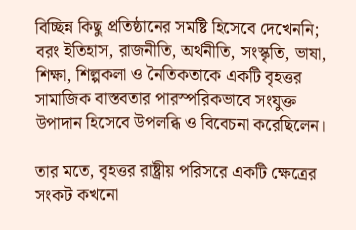বিচ্ছিন্ন কিছু প্রতিষ্ঠানের সমষ্টি হিসেবে দেখেননি; বরং ইতিহাস, রাজনীতি, অর্থনীতি, সংস্কৃতি, ভাষা, শিক্ষা, শিল্পকলা ও নৈতিকতাকে একটি বৃহত্তর সামাজিক বাস্তবতার পারস্পরিকভাবে সংযুক্ত উপাদান হিসেবে উপলব্ধি ও বিবেচনা করেছিলেন।

তার মতে, বৃহত্তর রাষ্ট্রীয় পরিসরে একটি ক্ষেত্রের সংকট কখনো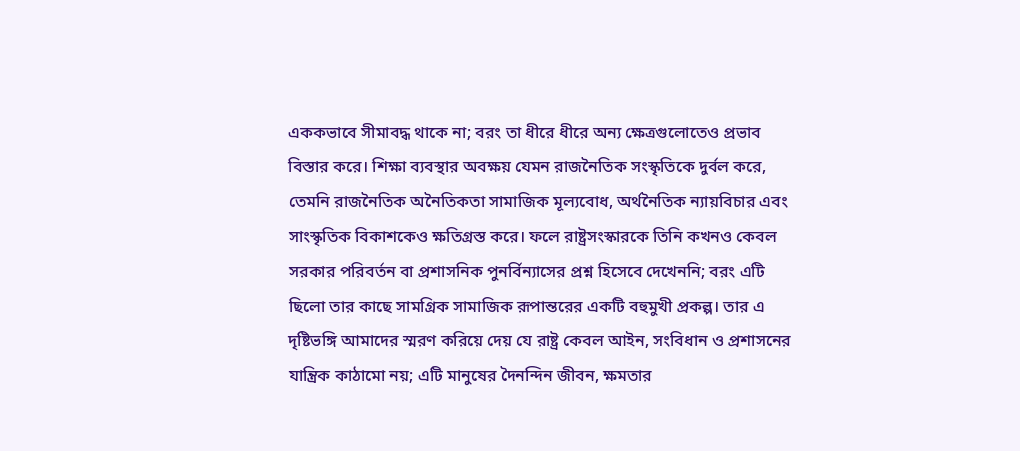এককভাবে সীমাবদ্ধ থাকে না; বরং তা ধীরে ধীরে অন্য ক্ষেত্রগুলোতেও প্রভাব বিস্তার করে। শিক্ষা ব্যবস্থার অবক্ষয় যেমন রাজনৈতিক সংস্কৃতিকে দুর্বল করে, তেমনি রাজনৈতিক অনৈতিকতা সামাজিক মূল্যবোধ, অর্থনৈতিক ন্যায়বিচার এবং সাংস্কৃতিক বিকাশকেও ক্ষতিগ্রস্ত করে। ফলে রাষ্ট্রসংস্কারকে তিনি কখনও কেবল সরকার পরিবর্তন বা প্রশাসনিক পুনর্বিন্যাসের প্রশ্ন হিসেবে দেখেননি; বরং এটি ছিলো তার কাছে সামগ্রিক সামাজিক রূপান্তরের একটি বহুমুখী প্রকল্প। তার এ দৃষ্টিভঙ্গি আমাদের স্মরণ করিয়ে দেয় যে রাষ্ট্র কেবল আইন, সংবিধান ও প্রশাসনের যান্ত্রিক কাঠামো নয়; এটি মানুষের দৈনন্দিন জীবন, ক্ষমতার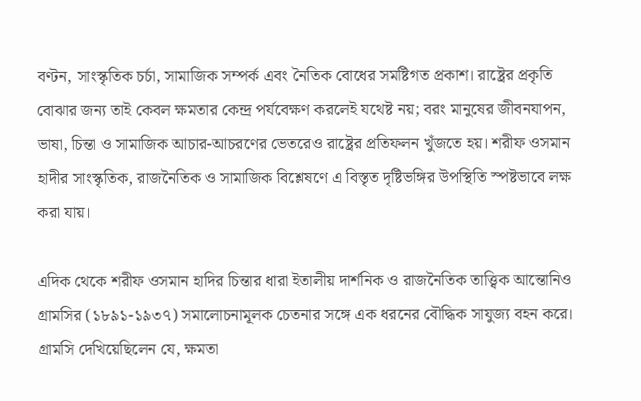বণ্টন, সাংস্কৃতিক চর্চা, সামাজিক সম্পর্ক এবং নৈতিক বোধের সমষ্টিগত প্রকাশ। রাষ্ট্রের প্রকৃতি বোঝার জন্য তাই কেবল ক্ষমতার কেন্দ্র পর্যবেক্ষণ করলেই যথেষ্ট নয়; বরং মানুষের জীবনযাপন, ভাষা, চিন্তা ও সামাজিক আচার-আচরণের ভেতরেও রাষ্ট্রের প্রতিফলন খুঁজতে হয়। শরীফ ওসমান হাদীর সাংস্কৃতিক, রাজনৈতিক ও সামাজিক বিশ্লেষণে এ বিস্তৃত দৃষ্টিভঙ্গির উপস্থিতি স্পষ্টভাবে লক্ষ করা যায়।

এদিক থেকে শরীফ ওসমান হাদির চিন্তার ধারা ইতালীয় দার্শনিক ও রাজনৈতিক তাত্ত্বিক আন্তোনিও গ্রামসির (১৮৯১-১৯৩৭) সমালোচনামূলক চেতনার সঙ্গে এক ধরনের বৌদ্ধিক সাযুজ্য বহন করে। গ্রামসি দেখিয়েছিলেন যে, ক্ষমতা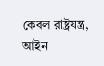কেবল রাষ্ট্রযন্ত্র, আইন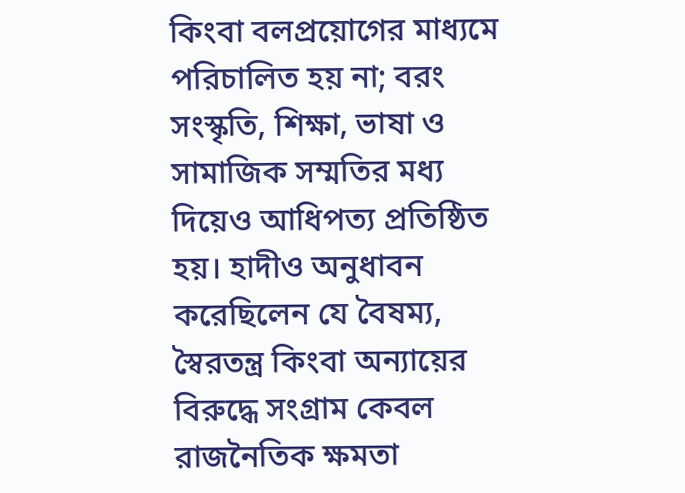কিংবা বলপ্রয়োগের মাধ্যমে পরিচালিত হয় না; বরং সংস্কৃতি, শিক্ষা, ভাষা ও সামাজিক সম্মতির মধ্য দিয়েও আধিপত্য প্রতিষ্ঠিত হয়। হাদীও অনুধাবন করেছিলেন যে বৈষম্য, স্বৈরতন্ত্র কিংবা অন্যায়ের বিরুদ্ধে সংগ্রাম কেবল রাজনৈতিক ক্ষমতা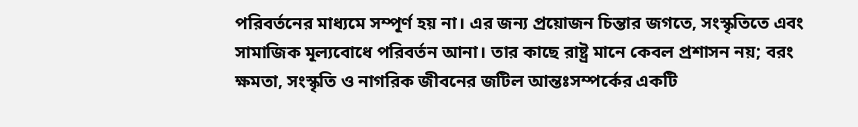পরিবর্তনের মাধ্যমে সম্পূর্ণ হয় না। এর জন্য প্রয়োজন চিন্তার জগতে, সংস্কৃতিতে এবং সামাজিক মূল্যবোধে পরিবর্তন আনা। তার কাছে রাষ্ট্র মানে কেবল প্রশাসন নয়; বরং ক্ষমতা, সংস্কৃতি ও নাগরিক জীবনের জটিল আন্তঃসম্পর্কের একটি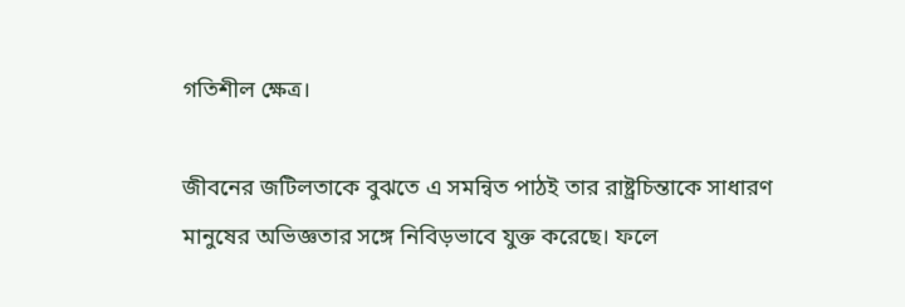গতিশীল ক্ষেত্র।

জীবনের জটিলতাকে বুঝতে এ সমন্বিত পাঠই তার রাষ্ট্রচিন্তাকে সাধারণ মানুষের অভিজ্ঞতার সঙ্গে নিবিড়ভাবে যুক্ত করেছে। ফলে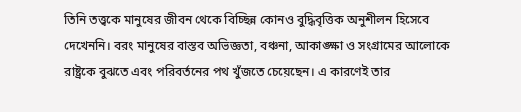তিনি তত্ত্বকে মানুষের জীবন থেকে বিচ্ছিন্ন কোনও বুদ্ধিবৃত্তিক অনুশীলন হিসেবে দেখেননি। বরং মানুষের বাস্তব অভিজ্ঞতা, বঞ্চনা, আকাঙ্ক্ষা ও সংগ্রামের আলোকে রাষ্ট্রকে বুঝতে এবং পরিবর্তনের পথ খুঁজতে চেয়েছেন। এ কারণেই তার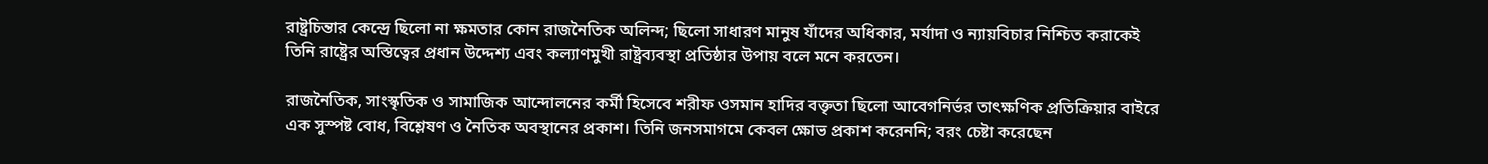রাষ্ট্রচিন্তার কেন্দ্রে ছিলো না ক্ষমতার কোন রাজনৈতিক অলিন্দ; ছিলো সাধারণ মানুষ যাঁদের অধিকার, মর্যাদা ও ন্যায়বিচার নিশ্চিত করাকেই তিনি রাষ্ট্রের অস্তিত্বের প্রধান উদ্দেশ্য এবং কল্যাণমুখী রাষ্ট্রব্যবস্থা প্রতিষ্ঠার উপায় বলে মনে করতেন।

রাজনৈতিক, সাংস্কৃতিক ও সামাজিক আন্দোলনের কর্মী হিসেবে শরীফ ওসমান হাদির বক্তৃতা ছিলো আবেগনির্ভর তাৎক্ষণিক প্রতিক্রিয়ার বাইরে এক সুস্পষ্ট বোধ, বিশ্লেষণ ও নৈতিক অবস্থানের প্রকাশ। তিনি জনসমাগমে কেবল ক্ষোভ প্রকাশ করেননি; বরং চেষ্টা করেছেন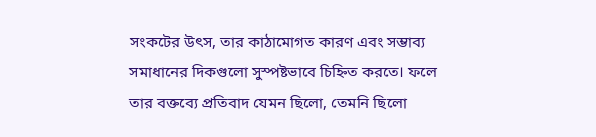সংকটের উৎস, তার কাঠামোগত কারণ এবং সম্ভাব্য সমাধানের দিকগুলো সুস্পষ্টভাবে চিহ্নিত করতে। ফলে তার বক্তব্যে প্রতিবাদ যেমন ছিলো, তেমনি ছিলো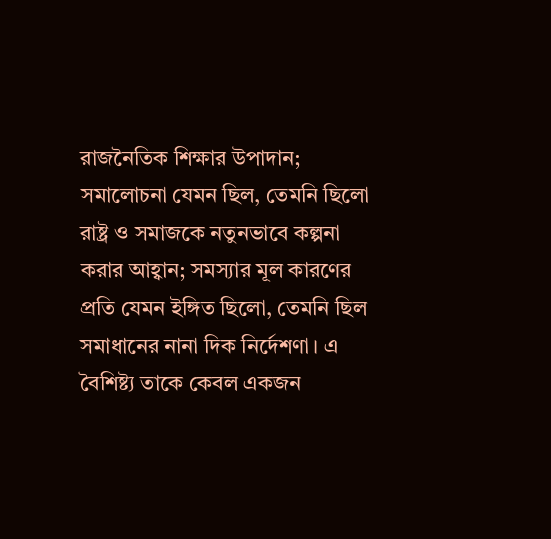রাজনৈতিক শিক্ষার উপাদান; সমালোচনা যেমন ছিল, তেমনি ছিলো রাষ্ট্র ও সমাজকে নতুনভাবে কল্পনা করার আহ্বান; সমস্যার মূল কারণের প্রতি যেমন ইঙ্গিত ছিলো, তেমনি ছিল সমাধানের নানা দিক নির্দেশণা। এ বৈশিষ্ট্য তাকে কেবল একজন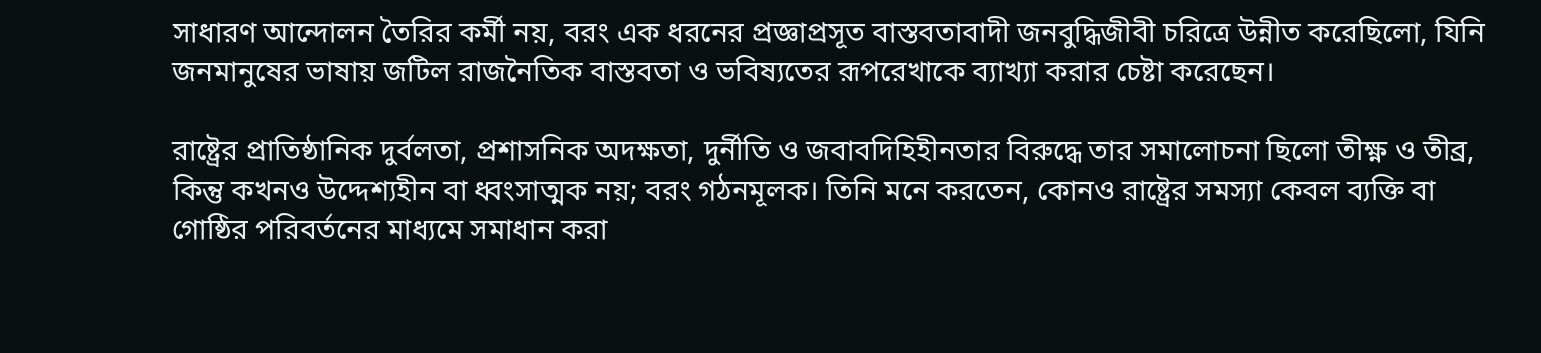সাধারণ আন্দোলন তৈরির কর্মী নয়, বরং এক ধরনের প্রজ্ঞাপ্রসূত বাস্তবতাবাদী জনবুদ্ধিজীবী চরিত্রে উন্নীত করেছিলো, যিনি জনমানুষের ভাষায় জটিল রাজনৈতিক বাস্তবতা ও ভবিষ্যতের রূপরেখাকে ব্যাখ্যা করার চেষ্টা করেছেন।

রাষ্ট্রের প্রাতিষ্ঠানিক দুর্বলতা, প্রশাসনিক অদক্ষতা, দুর্নীতি ও জবাবদিহিহীনতার বিরুদ্ধে তার সমালোচনা ছিলো তীক্ষ্ণ ও তীব্র, কিন্তু কখনও উদ্দেশ্যহীন বা ধ্বংসাত্মক নয়; বরং গঠনমূলক। তিনি মনে করতেন, কোনও রাষ্ট্রের সমস্যা কেবল ব্যক্তি বা গোষ্ঠির পরিবর্তনের মাধ্যমে সমাধান করা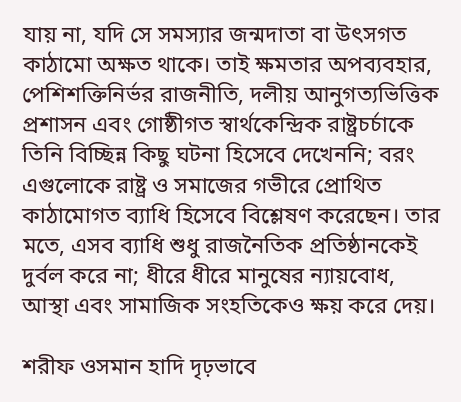যায় না, যদি সে সমস্যার জন্মদাতা বা উৎসগত কাঠামো অক্ষত থাকে। তাই ক্ষমতার অপব্যবহার, পেশিশক্তিনির্ভর রাজনীতি, দলীয় আনুগত্যভিত্তিক প্রশাসন এবং গোষ্ঠীগত স্বার্থকেন্দ্রিক রাষ্ট্রচর্চাকে তিনি বিচ্ছিন্ন কিছু ঘটনা হিসেবে দেখেননি; বরং এগুলোকে রাষ্ট্র ও সমাজের গভীরে প্রোথিত কাঠামোগত ব্যাধি হিসেবে বিশ্লেষণ করেছেন। তার মতে, এসব ব্যাধি শুধু রাজনৈতিক প্রতিষ্ঠানকেই দুর্বল করে না; ধীরে ধীরে মানুষের ন্যায়বোধ, আস্থা এবং সামাজিক সংহতিকেও ক্ষয় করে দেয়।

শরীফ ওসমান হাদি দৃঢ়ভাবে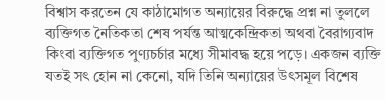বিশ্বাস করতেন যে কাঠামোগত অন্যায়ের বিরুদ্ধে প্রশ্ন না তুললে ব্যক্তিগত নৈতিকতা শেষ পর্যন্ত আত্মকেন্দ্রিকতা অথবা বৈরাগ্যবাদ কিংবা ব্যক্তিগত পুণ্যচর্চার মধ্যে সীমাবদ্ধ হয়ে পড়ে। একজন ব্যক্তি যতই সৎ হোন না কেনো, যদি তিনি অন্যায়ের উৎসমূল বিশেষ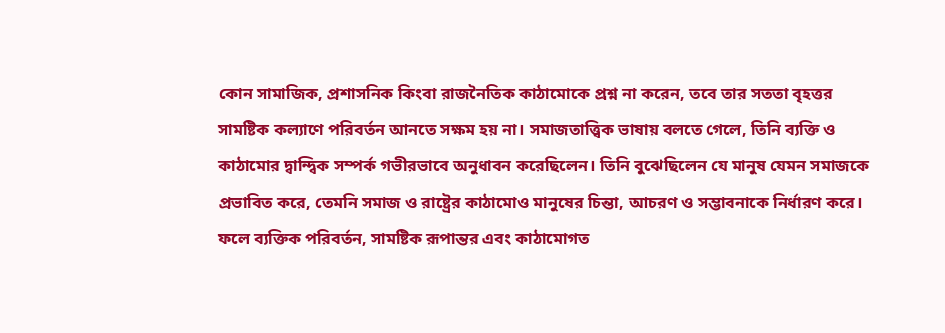কোন সামাজিক, প্রশাসনিক কিংবা রাজনৈতিক কাঠামোকে প্রশ্ন না করেন, তবে তার সততা বৃহত্তর সামষ্টিক কল্যাণে পরিবর্তন আনতে সক্ষম হয় না। সমাজতাত্ত্বিক ভাষায় বলতে গেলে, তিনি ব্যক্তি ও কাঠামোর দ্বান্দ্বিক সম্পর্ক গভীরভাবে অনুধাবন করেছিলেন। তিনি বুঝেছিলেন যে মানুষ যেমন সমাজকে প্রভাবিত করে, তেমনি সমাজ ও রাষ্ট্রের কাঠামোও মানুষের চিন্তা, আচরণ ও সম্ভাবনাকে নির্ধারণ করে। ফলে ব্যক্তিক পরিবর্তন, সামষ্টিক রূপান্তর এবং কাঠামোগত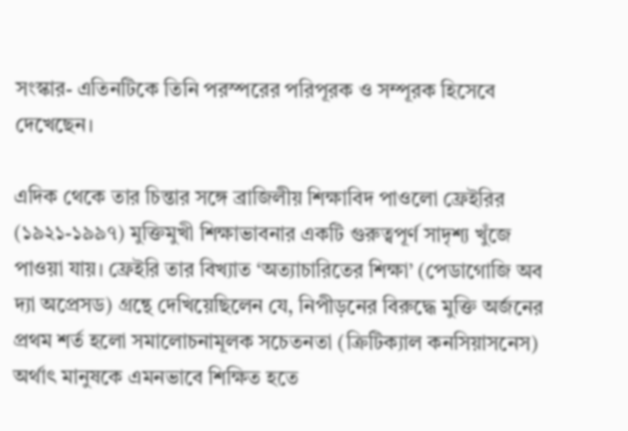সংস্কার- এতিনটিকে তিনি পরস্পরের পরিপূরক ও সম্পূরক হিসেবে দেখেছেন।

এদিক থেকে তার চিন্তার সঙ্গে ব্রাজিলীয় শিক্ষাবিদ পাওলো ফ্রেইরির (১৯২১-১৯৯৭) মুক্তিমুখী শিক্ষাভাবনার একটি গুরুত্বপূর্ণ সাদৃশ্য খুঁজে পাওয়া যায়। ফ্রেইরি তার বিখ্যাত ‘অত্যাচারিতের শিক্ষা’ (পেডাগোজি অব দ্যা অপ্রেসড) গ্রন্থে দেখিয়েছিলেন যে, নিপীড়নের বিরুদ্ধে মুক্তি অর্জনের প্রথম শর্ত হলো সমালোচনামূলক সচেতনতা (ক্রিটিক্যাল কনসিয়াসনেস) অর্থাৎ মানুষকে এমনভাবে শিক্ষিত হতে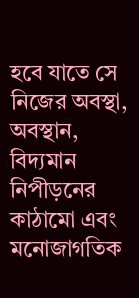হবে যাতে সে নিজের অবস্থা, অবস্থান, বিদ্যমান নিপীড়নের কাঠামো এবং মনোজাগতিক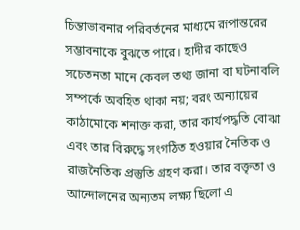চিন্তাভাবনার পরিবর্তনের মাধ্যমে রূপান্তরের সম্ভাবনাকে বুঝতে পারে। হাদীর কাছেও সচেতনতা মানে কেবল তথ্য জানা বা ঘটনাবলি সম্পর্কে অবহিত থাকা নয়; বরং অন্যায়ের কাঠামোকে শনাক্ত করা, তার কার্যপদ্ধতি বোঝা এবং তার বিরুদ্ধে সংগঠিত হওয়ার নৈতিক ও রাজনৈতিক প্রস্তুতি গ্রহণ করা। তার বক্তৃতা ও আন্দোলনের অন্যতম লক্ষ্য ছিলো এ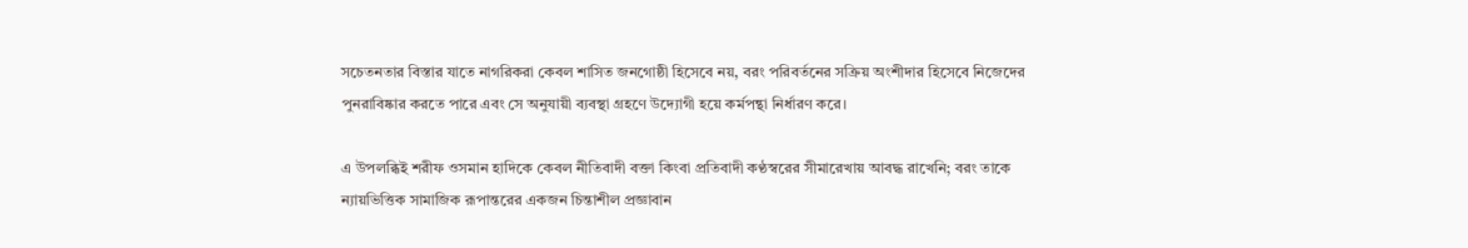সচেতনতার বিস্তার যাতে নাগরিকরা কেবল শাসিত জনগোষ্ঠী হিসেবে নয়, বরং পরিবর্তনের সক্রিয় অংশীদার হিসেবে নিজেদের পুনরাবিষ্কার করতে পারে এবং সে অনুযায়ী ব্যবস্থা গ্রহণে উদ্যোগী হয়ে কর্মপন্থা নির্ধারণ করে।

এ উপলব্ধিই শরীফ ওসমান হাদিকে কেবল নীতিবাদী বক্তা কিংবা প্রতিবাদী কণ্ঠস্বরের সীমারেখায় আবদ্ধ রাখেনি; বরং তাকে ন্যায়ভিত্তিক সামাজিক রূপান্তরের একজন চিন্তাশীল প্রজ্ঞাবান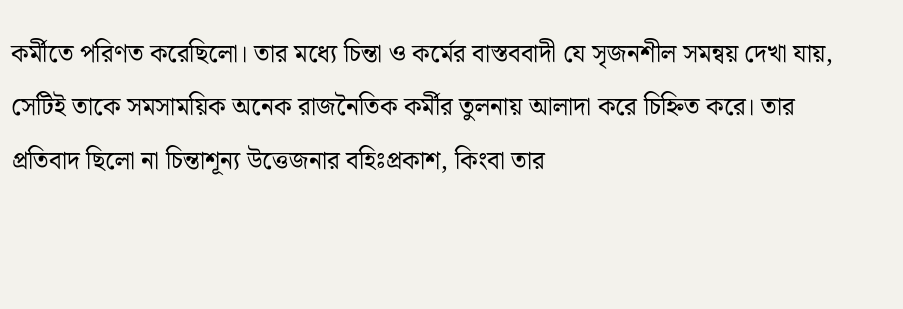কর্মীতে পরিণত করেছিলো। তার মধ্যে চিন্তা ও কর্মের বাস্তববাদী যে সৃজনশীল সমন্বয় দেখা যায়, সেটিই তাকে সমসাময়িক অনেক রাজনৈতিক কর্মীর তুলনায় আলাদা করে চিহ্নিত করে। তার প্রতিবাদ ছিলো না চিন্তাশূন্য উত্তেজনার বহিঃপ্রকাশ, কিংবা তার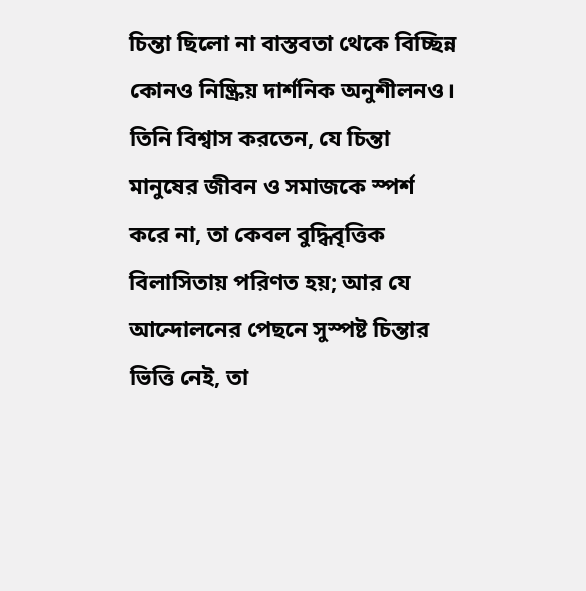চিন্তা ছিলো না বাস্তবতা থেকে বিচ্ছিন্ন কোনও নিষ্ক্রিয় দার্শনিক অনুশীলনও। তিনি বিশ্বাস করতেন, যে চিন্তা মানুষের জীবন ও সমাজকে স্পর্শ করে না, তা কেবল বুদ্ধিবৃত্তিক বিলাসিতায় পরিণত হয়; আর যে আন্দোলনের পেছনে সুস্পষ্ট চিন্তার ভিত্তি নেই, তা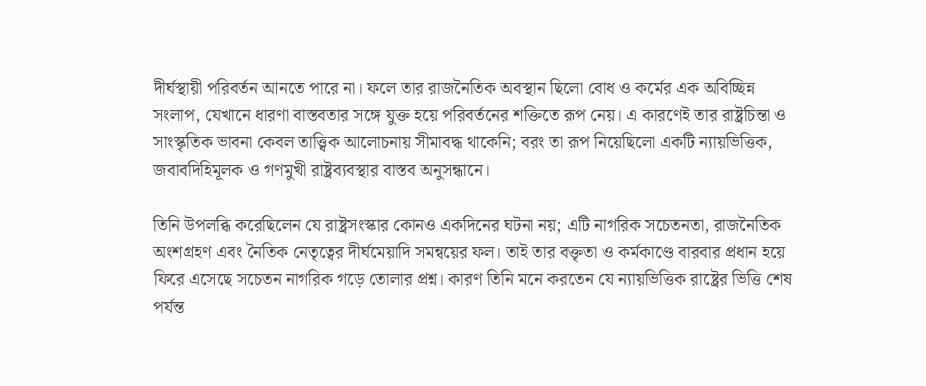দীর্ঘস্থায়ী পরিবর্তন আনতে পারে না। ফলে তার রাজনৈতিক অবস্থান ছিলো বোধ ও কর্মের এক অবিচ্ছিন্ন সংলাপ, যেখানে ধারণা বাস্তবতার সঙ্গে যুক্ত হয়ে পরিবর্তনের শক্তিতে রূপ নেয়। এ কারণেই তার রাষ্ট্রচিন্তা ও সাংস্কৃতিক ভাবনা কেবল তাত্ত্বিক আলোচনায় সীমাবদ্ধ থাকেনি; বরং তা রূপ নিয়েছিলো একটি ন্যায়ভিত্তিক, জবাবদিহিমূলক ও গণমুখী রাষ্ট্রব্যবস্থার বাস্তব অনুসন্ধানে।

তিনি উপলব্ধি করেছিলেন যে রাষ্ট্রসংস্কার কোনও একদিনের ঘটনা নয়; এটি নাগরিক সচেতনতা, রাজনৈতিক অংশগ্রহণ এবং নৈতিক নেতৃত্বের দীর্ঘমেয়াদি সমন্বয়ের ফল। তাই তার বক্তৃতা ও কর্মকাণ্ডে বারবার প্রধান হয়ে ফিরে এসেছে সচেতন নাগরিক গড়ে তোলার প্রশ্ন। কারণ তিনি মনে করতেন যে ন্যায়ভিত্তিক রাষ্ট্রের ভিত্তি শেষ পর্যন্ত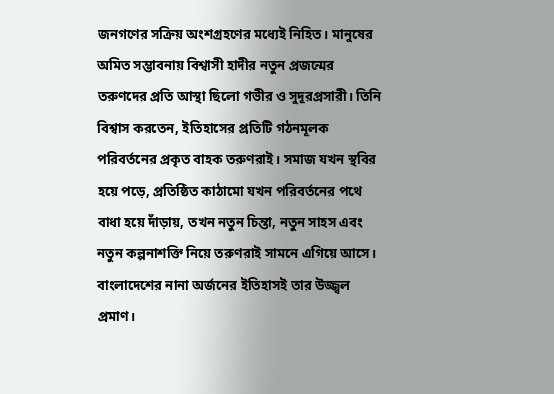জনগণের সক্রিয় অংশগ্রহণের মধ্যেই নিহিত। মানুষের অমিত সম্ভাবনায় বিশ্বাসী হাদীর নতুন প্রজন্মের তরুণদের প্রতি আস্থা ছিলো গভীর ও সুদূরপ্রসারী। তিনি বিশ্বাস করতেন, ইতিহাসের প্রতিটি গঠনমূলক পরিবর্তনের প্রকৃত বাহক তরুণরাই। সমাজ যখন স্থবির হয়ে পড়ে, প্রতিষ্ঠিত কাঠামো যখন পরিবর্তনের পথে বাধা হয়ে দাঁড়ায়, তখন নতুন চিন্তা, নতুন সাহস এবং নতুন কল্পনাশক্তি নিয়ে তরুণরাই সামনে এগিয়ে আসে। বাংলাদেশের নানা অর্জনের ইতিহাসই তার উজ্জ্বল প্রমাণ।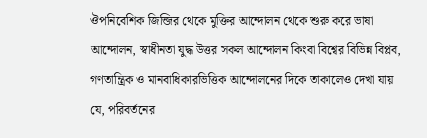ঔপনিবেশিক জিন্জির থেকে মুক্তির আন্দোলন থেকে শুরু করে ভাষা আন্দোলন, স্বাধীনতা যুদ্ধ উত্তর সকল আন্দোলন কিংবা বিশ্বের বিভিন্ন বিপ্লব, গণতান্ত্রিক ও মানবাধিকারভিত্তিক আন্দোলনের দিকে তাকালেও দেখা যায় যে, পরিবর্তনের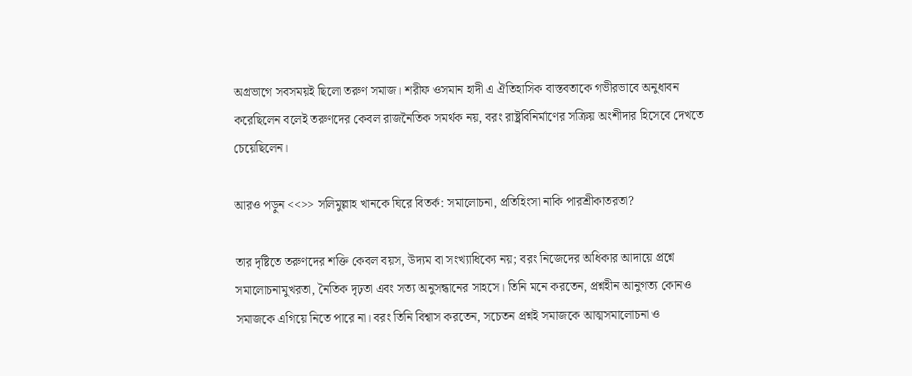অগ্রভাগে সবসময়ই ছিলো তরুণ সমাজ। শরীফ ওসমান হাদী এ ঐতিহাসিক বাস্তবতাকে গভীরভাবে অনুধাবন করেছিলেন বলেই তরুণদের কেবল রাজনৈতিক সমর্থক নয়, বরং রাষ্ট্রবিনির্মাণের সক্রিয় অংশীদার হিসেবে দেখতে চেয়েছিলেন।

আরও পড়ুন <<>> সলিমুল্লাহ খানকে ঘিরে বিতর্ক: সমালোচনা, প্রতিহিংসা নাকি পারশ্রীকাতরতা?

তার দৃষ্টিতে তরুণদের শক্তি কেবল বয়স, উদ্যম বা সংখ্যাধিক্যে নয়; বরং নিজেদের অধিকার আদায়ে প্রশ্নে সমালোচনামুখরতা, নৈতিক দৃঢ়তা এবং সত্য অনুসন্ধানের সাহসে। তিনি মনে করতেন, প্রশ্নহীন আনুগত্য কোনও সমাজকে এগিয়ে নিতে পারে না। বরং তিনি বিশ্বাস করতেন, সচেতন প্রশ্নই সমাজকে আত্মসমালোচনা ও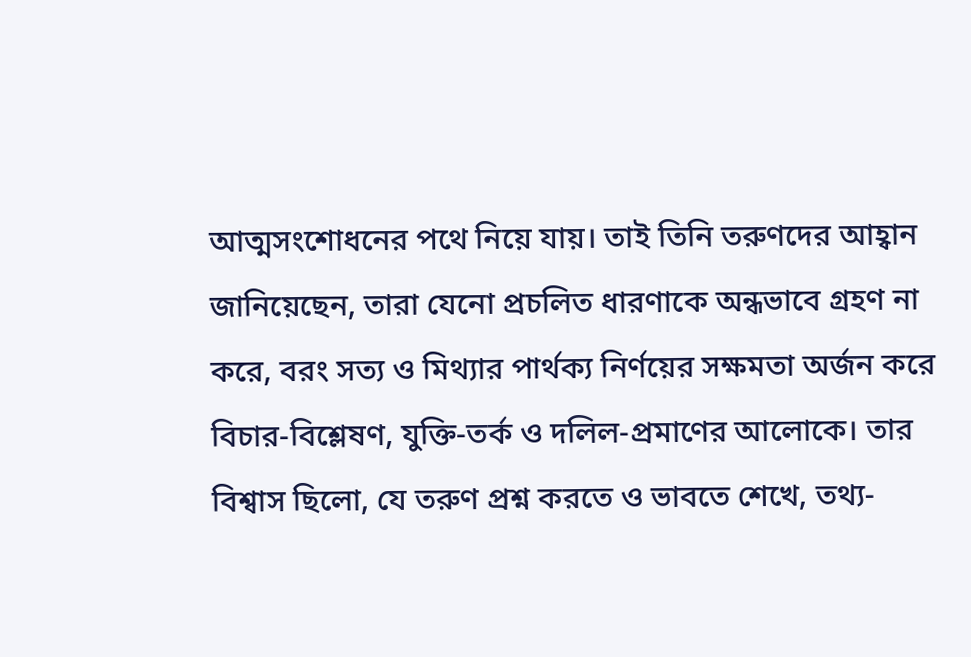আত্মসংশোধনের পথে নিয়ে যায়। তাই তিনি তরুণদের আহ্বান জানিয়েছেন, তারা যেনো প্রচলিত ধারণাকে অন্ধভাবে গ্রহণ না করে, বরং সত্য ও মিথ্যার পার্থক্য নির্ণয়ের সক্ষমতা অর্জন করে বিচার-বিশ্লেষণ, যুক্তি-তর্ক ও দলিল-প্রমাণের আলোকে। তার বিশ্বাস ছিলো, যে তরুণ প্রশ্ন করতে ও ভাবতে শেখে, তথ্য-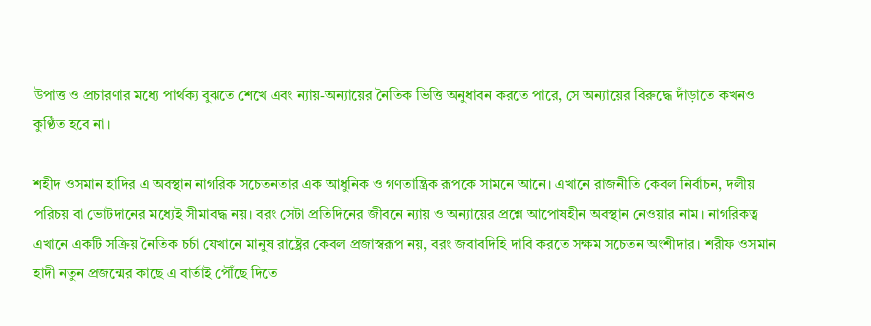উপাত্ত ও প্রচারণার মধ্যে পার্থক্য বুঝতে শেখে এবং ন্যায়-অন্যায়ের নৈতিক ভিত্তি অনুধাবন করতে পারে, সে অন্যায়ের বিরুদ্ধে দাঁড়াতে কখনও কুণ্ঠিত হবে না।

শহীদ ওসমান হাদির এ অবস্থান নাগরিক সচেতনতার এক আধুনিক ও গণতান্ত্রিক রূপকে সামনে আনে। এখানে রাজনীতি কেবল নির্বাচন, দলীয় পরিচয় বা ভোটদানের মধ্যেই সীমাবদ্ধ নয়। বরং সেটা প্রতিদিনের জীবনে ন্যায় ও অন্যায়ের প্রশ্নে আপোষহীন অবস্থান নেওয়ার নাম। নাগরিকত্ব এখানে একটি সক্রিয় নৈতিক চর্চা যেখানে মানুষ রাষ্ট্রের কেবল প্রজাস্বরূপ নয়, বরং জবাবদিহি দাবি করতে সক্ষম সচেতন অংশীদার। শরীফ ওসমান হাদী নতুন প্রজন্মের কাছে এ বার্তাই পৌঁছে দিতে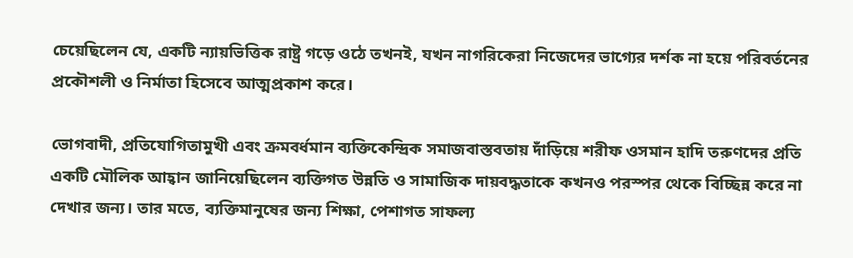চেয়েছিলেন যে, একটি ন্যায়ভিত্তিক রাষ্ট্র গড়ে ওঠে তখনই, যখন নাগরিকেরা নিজেদের ভাগ্যের দর্শক না হয়ে পরিবর্তনের প্রকৌশলী ও নির্মাতা হিসেবে আত্মপ্রকাশ করে।

ভোগবাদী, প্রতিযোগিতামুখী এবং ক্রমবর্ধমান ব্যক্তিকেন্দ্রিক সমাজবাস্তবতায় দাঁড়িয়ে শরীফ ওসমান হাদি তরুণদের প্রতি একটি মৌলিক আহ্বান জানিয়েছিলেন ব্যক্তিগত উন্নতি ও সামাজিক দায়বদ্ধতাকে কখনও পরস্পর থেকে বিচ্ছিন্ন করে না দেখার জন্য। তার মতে, ব্যক্তিমানুষের জন্য শিক্ষা, পেশাগত সাফল্য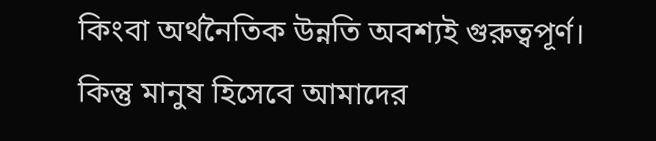কিংবা অর্থনৈতিক উন্নতি অবশ্যই গুরুত্বপূর্ণ। কিন্তু মানুষ হিসেবে আমাদের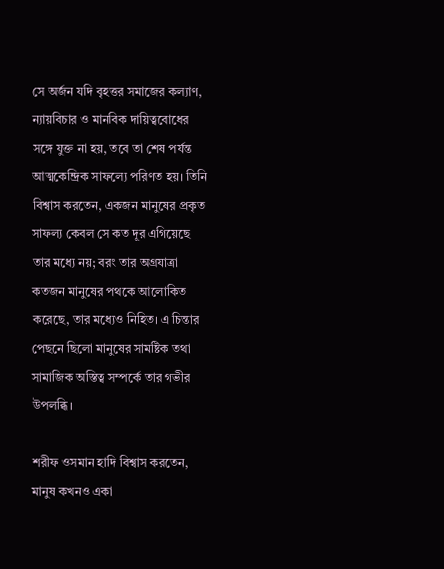সে অর্জন যদি বৃহত্তর সমাজের কল্যাণ, ন্যায়বিচার ও মানবিক দায়িত্ববোধের সঙ্গে যুক্ত না হয়, তবে তা শেষ পর্যন্ত আত্মকেন্দ্রিক সাফল্যে পরিণত হয়। তিনি বিশ্বাস করতেন, একজন মানুষের প্রকৃত সাফল্য কেবল সে কত দূর এগিয়েছে তার মধ্যে নয়; বরং তার অগ্রযাত্রা কতজন মানুষের পথকে আলোকিত করেছে, তার মধ্যেও নিহিত। এ চিন্তার পেছনে ছিলো মানুষের সামষ্টিক তথা সামাজিক অস্তিত্ব সম্পর্কে তার গভীর উপলব্ধি।

শরীফ ওসমান হাদি বিশ্বাস করতেন, মানুষ কখনও একা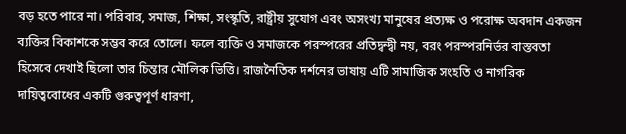বড় হতে পারে না। পরিবার, সমাজ, শিক্ষা, সংস্কৃতি, রাষ্ট্রীয় সুযোগ এবং অসংখ্য মানুষের প্রত্যক্ষ ও পরোক্ষ অবদান একজন ব্যক্তির বিকাশকে সম্ভব করে তোলে। ফলে ব্যক্তি ও সমাজকে পরস্পরের প্রতিদ্বন্দ্বী নয়, বরং পরস্পরনির্ভর বাস্তবতা হিসেবে দেখাই ছিলো তার চিন্তার মৌলিক ভিত্তি। রাজনৈতিক দর্শনের ভাষায় এটি সামাজিক সংহতি ও নাগরিক দায়িত্ববোধের একটি গুরুত্বপূর্ণ ধারণা,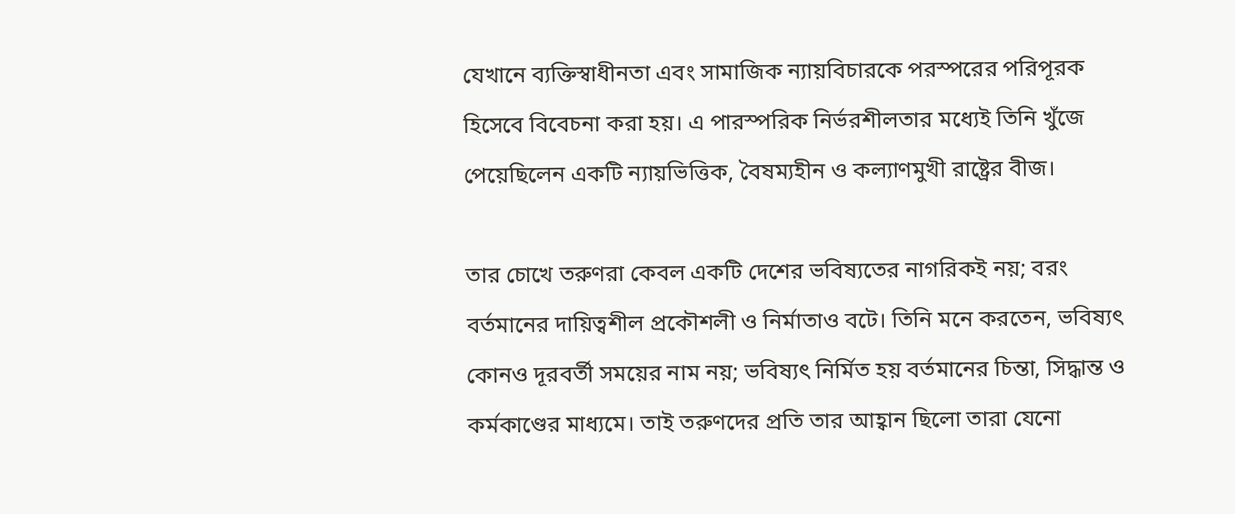যেখানে ব্যক্তিস্বাধীনতা এবং সামাজিক ন্যায়বিচারকে পরস্পরের পরিপূরক হিসেবে বিবেচনা করা হয়। এ পারস্পরিক নির্ভরশীলতার মধ্যেই তিনি খুঁজে পেয়েছিলেন একটি ন্যায়ভিত্তিক, বৈষম্যহীন ও কল্যাণমুখী রাষ্ট্রের বীজ।

তার চোখে তরুণরা কেবল একটি দেশের ভবিষ্যতের নাগরিকই নয়; বরং বর্তমানের দায়িত্বশীল প্রকৌশলী ও নির্মাতাও বটে। তিনি মনে করতেন, ভবিষ্যৎ কোনও দূরবর্তী সময়ের নাম নয়; ভবিষ্যৎ নির্মিত হয় বর্তমানের চিন্তা, সিদ্ধান্ত ও কর্মকাণ্ডের মাধ্যমে। তাই তরুণদের প্রতি তার আহ্বান ছিলো তারা যেনো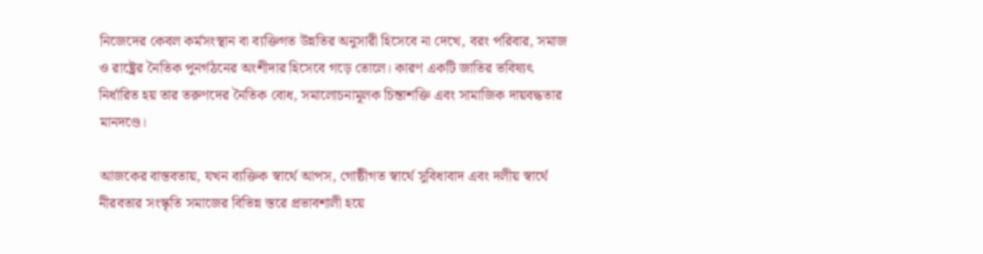নিজেদের কেবল কর্মসংস্থান বা ব্যক্তিগত উন্নতির অনুসারী হিসেবে না দেখে, বরং পরিবার, সমাজ ও রাষ্ট্রের নৈতিক পুনর্গঠনের অংশীদার হিসেবে গড়ে তোলে। কারণ একটি জাতির ভবিষ্যৎ নির্ধারিত হয় তার তরুণদের নৈতিক বোধ, সমালোচনামূলক চিন্তাশক্তি এবং সামাজিক দায়বদ্ধতার মানদণ্ডে।

আজকের বাস্তবতায়, যখন ব্যক্তিক স্বার্থে আপস, গোষ্ঠীগত স্বার্থে সুবিধাবাদ এবং দলীয় স্বার্থে নীরবতার সংস্কৃতি সমাজের বিভিন্ন স্তরে প্রভাবশালী হয়ে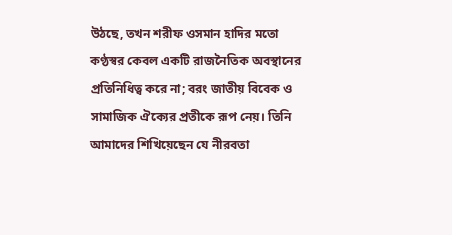উঠছে, তখন শরীফ ওসমান হাদির মতো কণ্ঠস্বর কেবল একটি রাজনৈতিক অবস্থানের প্রতিনিধিত্ব করে না; বরং জাতীয় বিবেক ও সামাজিক ঐক্যের প্রতীকে রূপ নেয়। তিনি আমাদের শিখিয়েছেন যে নীরবতা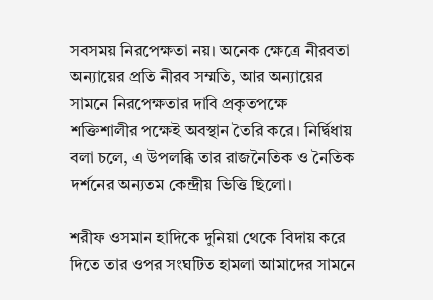সবসময় নিরপেক্ষতা নয়। অনেক ক্ষেত্রে নীরবতা অন্যায়ের প্রতি নীরব সম্মতি, আর অন্যায়ের সামনে নিরপেক্ষতার দাবি প্রকৃতপক্ষে শক্তিশালীর পক্ষেই অবস্থান তৈরি করে। নির্দ্বিধায় বলা চলে, এ উপলব্ধি তার রাজনৈতিক ও নৈতিক দর্শনের অন্যতম কেন্দ্রীয় ভিত্তি ছিলো।

শরীফ ওসমান হাদিকে দুনিয়া থেকে বিদায় করে দিতে তার ওপর সংঘটিত হামলা আমাদের সামনে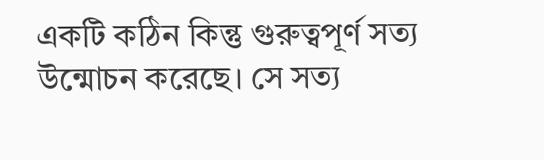একটি কঠিন কিন্তু গুরুত্বপূর্ণ সত্য উন্মোচন করেছে। সে সত্য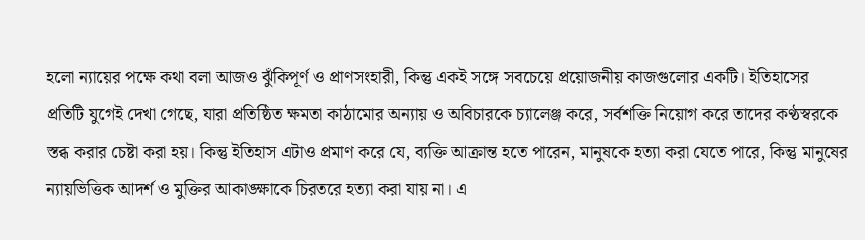হলো ন্যায়ের পক্ষে কথা বলা আজও ঝুঁকিপূর্ণ ও প্রাণসংহারী, কিন্তু একই সঙ্গে সবচেয়ে প্রয়োজনীয় কাজগুলোর একটি। ইতিহাসের প্রতিটি যুগেই দেখা গেছে, যারা প্রতিষ্ঠিত ক্ষমতা কাঠামোর অন্যায় ও অবিচারকে চ্যালেঞ্জ করে, সর্বশক্তি নিয়োগ করে তাদের কণ্ঠস্বরকে স্তব্ধ করার চেষ্টা করা হয়। কিন্তু ইতিহাস এটাও প্রমাণ করে যে, ব্যক্তি আক্রান্ত হতে পারেন, মানুষকে হত্যা করা যেতে পারে, কিন্তু মানুষের ন্যায়ভিত্তিক আদর্শ ও মুক্তির আকাঙ্ক্ষাকে চিরতরে হত্যা করা যায় না। এ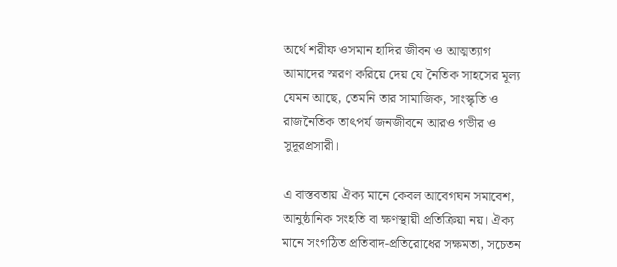অর্থে শরীফ ওসমান হাদির জীবন ও আত্মত্যাগ আমাদের স্মরণ করিয়ে দেয় যে নৈতিক সাহসের মূল্য যেমন আছে, তেমনি তার সামাজিক, সাংস্কৃতি ও রাজনৈতিক তাৎপর্য জনজীবনে আরও গভীর ও সুদূরপ্রসারী।

এ বাস্তবতায় ঐক্য মানে কেবল আবেগঘন সমাবেশ, আনুষ্ঠানিক সংহতি বা ক্ষণস্থায়ী প্রতিক্রিয়া নয়। ঐক্য মানে সংগঠিত প্রতিবাদ-প্রতিরোধের সক্ষমতা, সচেতন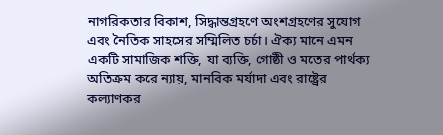নাগরিকতার বিকাশ, সিদ্ধান্তগ্রহণে অংশগ্রহণের সুযোগ এবং নৈতিক সাহসের সম্মিলিত চর্চা। ঐক্য মানে এমন একটি সামাজিক শক্তি, যা ব্যক্তি, গোষ্ঠী ও মতের পার্থক্য অতিক্রম করে ন্যায়, মানবিক মর্যাদা এবং রাষ্ট্রের কল্যাণকর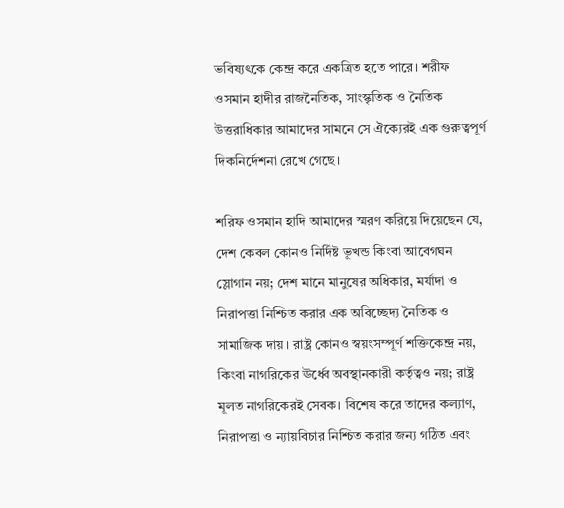ভবিষ্যৎকে কেন্দ্র করে একত্রিত হতে পারে। শরীফ ওসমান হাদীর রাজনৈতিক, সাংস্কৃতিক ও নৈতিক উত্তরাধিকার আমাদের সামনে সে ঐক্যেরই এক গুরুত্বপূর্ণ দিকনির্দেশনা রেখে গেছে।

শরিফ ওসমান হাদি আমাদের স্মরণ করিয়ে দিয়েছেন যে, দেশ কেবল কোনও নির্দিষ্ট ভূখন্ড কিংবা আবেগঘন স্লোগান নয়; দেশ মানে মানুষের অধিকার, মর্যাদা ও নিরাপত্তা নিশ্চিত করার এক অবিচ্ছেদ্য নৈতিক ও সামাজিক দায়। রাষ্ট্র কোনও স্বয়ংসম্পূর্ণ শক্তিকেন্দ্র নয়, কিংবা নাগরিকের ঊর্ধ্বে অবস্থানকারী কর্তৃত্বও নয়; রাষ্ট্র মূলত নাগরিকেরই সেবক। বিশেষ করে তাদের কল্যাণ, নিরাপত্তা ও ন্যায়বিচার নিশ্চিত করার জন্য গঠিত এবং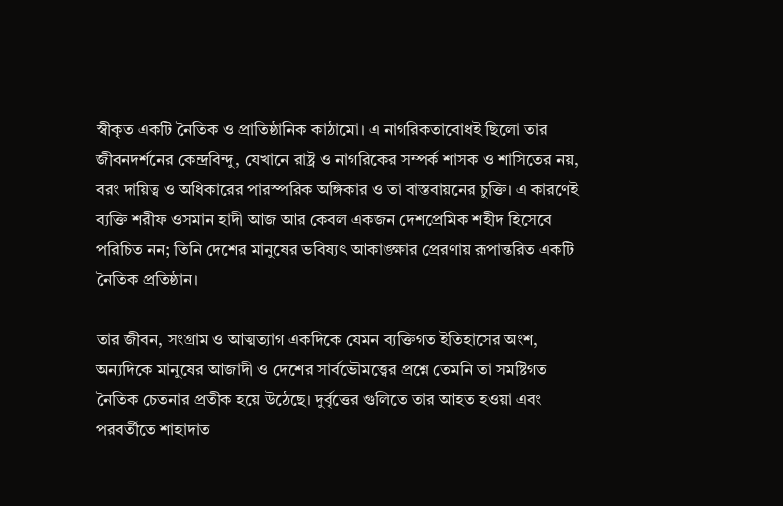স্বীকৃত একটি নৈতিক ও প্রাতিষ্ঠানিক কাঠামো। এ নাগরিকতাবোধই ছিলো তার জীবনদর্শনের কেন্দ্রবিন্দু, যেখানে রাষ্ট্র ও নাগরিকের সম্পর্ক শাসক ও শাসিতের নয়, বরং দায়িত্ব ও অধিকারের পারস্পরিক অঙ্গিকার ও তা বাস্তবায়নের চুক্তি। এ কারণেই ব্যক্তি শরীফ ওসমান হাদী আজ আর কেবল একজন দেশপ্রেমিক শহীদ হিসেবে পরিচিত নন; তিনি দেশের মানুষের ভবিষ্যৎ আকাঙ্ক্ষার প্রেরণায় রূপান্তরিত একটি নৈতিক প্রতিষ্ঠান।

তার জীবন, সংগ্রাম ও আত্মত্যাগ একদিকে যেমন ব্যক্তিগত ইতিহাসের অংশ, অন্যদিকে মানুষের আজাদী ও দেশের সার্বভৌমত্ত্বের প্রশ্নে তেমনি তা সমষ্টিগত নৈতিক চেতনার প্রতীক হয়ে উঠেছে। দুর্বৃত্তের গুলিতে তার আহত হওয়া এবং পরবর্তীতে শাহাদাত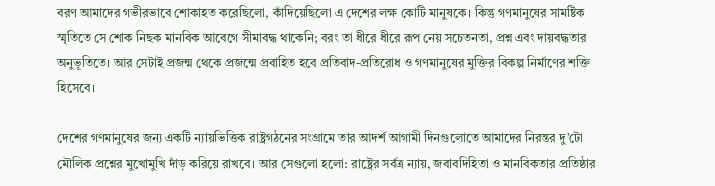বরণ আমাদের গভীরভাবে শোকাহত করেছিলো, কাঁদিয়েছিলো এ দেশের লক্ষ কোটি মানুষকে। কিন্তু গণমানুষের সামষ্টিক স্মৃতিতে সে শোক নিছক মানবিক আবেগে সীমাবদ্ধ থাকেনি; বরং তা ধীরে ধীরে রূপ নেয় সচেতনতা, প্রশ্ন এবং দায়বদ্ধতার অনুভূতিতে। আর সেটাই প্রজন্ম থেকে প্রজন্মে প্রবাহিত হবে প্রতিবাদ-প্রতিরোধ ও গণমানুষের মুক্তির বিকল্প নির্মাণের শক্তি হিসেবে।

দেশের গণমানুষের জন্য একটি ন্যায়ভিত্তিক রাষ্ট্রগঠনের সংগ্রামে তার আদর্শ আগামী দিনগুলোতে আমাদের নিরন্তর দু’টো মৌলিক প্রশ্নের মুখোমুখি দাঁড় করিয়ে রাখবে। আর সেগুলো হলো: রাষ্ট্রের সর্বত্র ন্যায়, জবাবদিহিতা ও মানবিকতার প্রতিষ্ঠার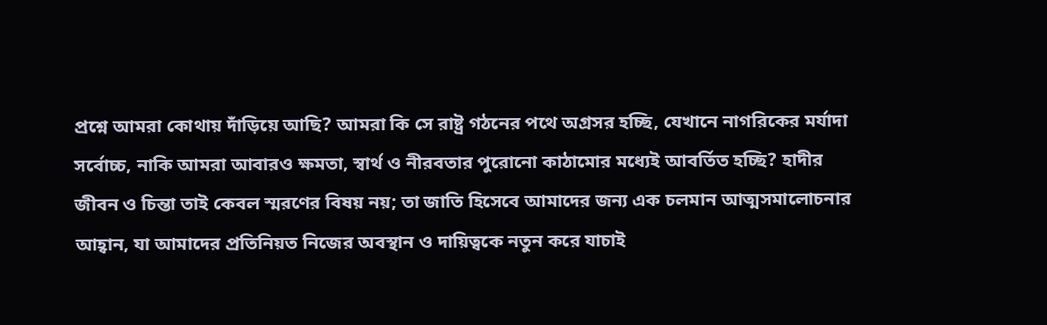প্রশ্নে আমরা কোথায় দাঁড়িয়ে আছি? আমরা কি সে রাষ্ট্র গঠনের পথে অগ্রসর হচ্ছি, যেখানে নাগরিকের মর্যাদা সর্বোচ্চ, নাকি আমরা আবারও ক্ষমতা, স্বার্থ ও নীরবতার পুরোনো কাঠামোর মধ্যেই আবর্তিত হচ্ছি? হাদীর জীবন ও চিন্তা তাই কেবল স্মরণের বিষয় নয়; তা জাতি হিসেবে আমাদের জন্য এক চলমান আত্মসমালোচনার আহ্বান, যা আমাদের প্রতিনিয়ত নিজের অবস্থান ও দায়িত্বকে নতুন করে যাচাই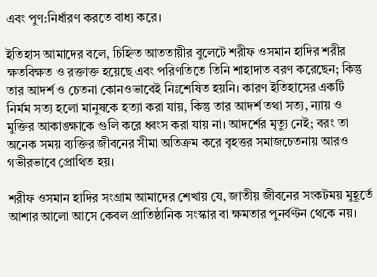এবং পুণ:নির্ধারণ করতে বাধ্য করে।

ইতিহাস আমাদের বলে, চিহ্নিত আততায়ীর বুলেটে শরীফ ওসমান হাদির শরীর ক্ষতবিক্ষত ও রক্তাক্ত হয়েছে এবং পরিণতিতে তিনি শাহাদাত বরণ করেছেন; কিন্তু তার আদর্শ ও চেতনা কোনওভাবেই নিঃশেষিত হয়নি। কারণ ইতিহাসের একটি নির্মম সত্য হলো মানুষকে হত্যা করা যায়, কিন্তু তার আদর্শ তথা সত্য, ন্যায় ও মুক্তির আকাঙ্ক্ষাকে গুলি করে ধ্বংস করা যায় না। আদর্শের মৃত্যু নেই; বরং তা অনেক সময় ব্যক্তির জীবনের সীমা অতিক্রম করে বৃহত্তর সমাজচেতনায় আরও গভীরভাবে প্রোথিত হয়।

শরীফ ওসমান হাদির সংগ্রাম আমাদের শেখায় যে, জাতীয় জীবনের সংকটময় মুহূর্তে আশার আলো আসে কেবল প্রাতিষ্ঠানিক সংস্কার বা ক্ষমতার পুনর্বণ্টন থেকে নয়।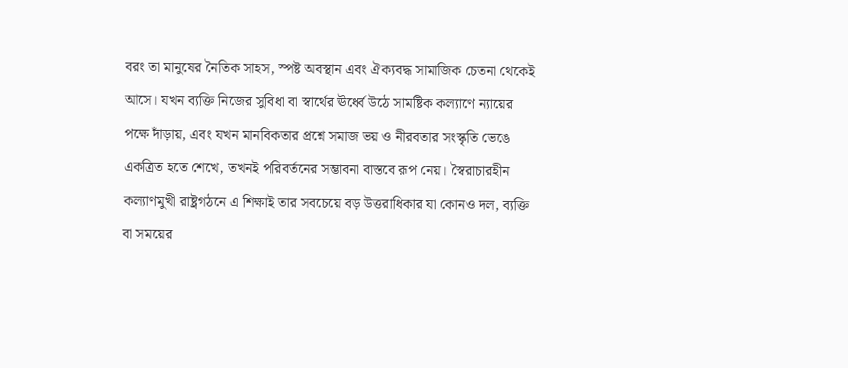বরং তা মানুষের নৈতিক সাহস, স্পষ্ট অবস্থান এবং ঐক্যবদ্ধ সামাজিক চেতনা থেকেই আসে। যখন ব্যক্তি নিজের সুবিধা বা স্বার্থের ঊর্ধ্বে উঠে সামষ্টিক কল্যাণে ন্যায়ের পক্ষে দাঁড়ায়, এবং যখন মানবিকতার প্রশ্নে সমাজ ভয় ও নীরবতার সংস্কৃতি ভেঙে একত্রিত হতে শেখে, তখনই পরিবর্তনের সম্ভাবনা বাস্তবে রূপ নেয়। স্বৈরাচারহীন কল্যাণমুখী রাষ্ট্রগঠনে এ শিক্ষাই তার সবচেয়ে বড় উত্তরাধিকার যা কোনও দল, ব্যক্তি বা সময়ের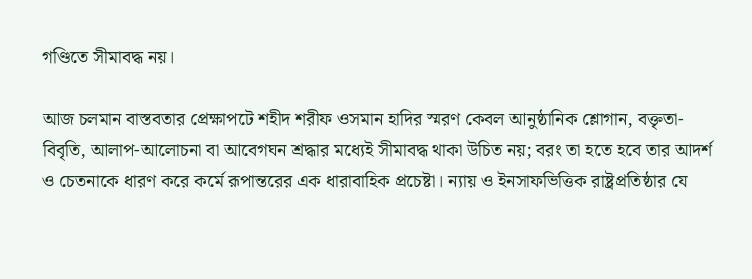গণ্ডিতে সীমাবদ্ধ নয়।

আজ চলমান বাস্তবতার প্রেক্ষাপটে শহীদ শরীফ ওসমান হাদির স্মরণ কেবল আনুষ্ঠানিক শ্লোগান, বক্তৃতা-বিবৃতি, আলাপ-আলোচনা বা আবেগঘন শ্রদ্ধার মধ্যেই সীমাবদ্ধ থাকা উচিত নয়; বরং তা হতে হবে তার আদর্শ ও চেতনাকে ধারণ করে কর্মে রূপান্তরের এক ধারাবাহিক প্রচেষ্টা। ন্যায় ও ইনসাফভিত্তিক রাষ্ট্রপ্রতিষ্ঠার যে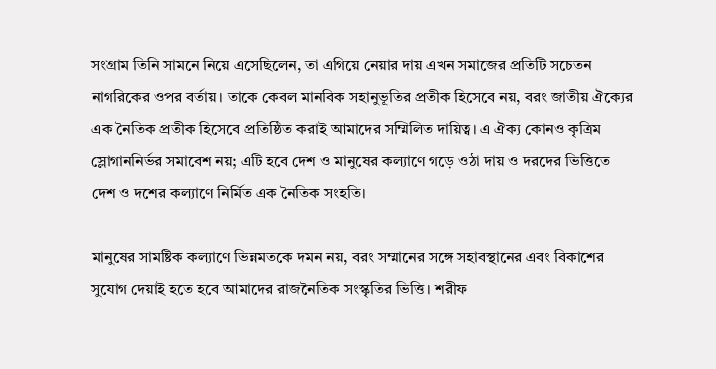সংগ্রাম তিনি সামনে নিয়ে এসেছিলেন, তা এগিয়ে নেয়ার দায় এখন সমাজের প্রতিটি সচেতন নাগরিকের ওপর বর্তায়। তাকে কেবল মানবিক সহানুভূতির প্রতীক হিসেবে নয়, বরং জাতীয় ঐক্যের এক নৈতিক প্রতীক হিসেবে প্রতিষ্ঠিত করাই আমাদের সম্মিলিত দায়িত্ব। এ ঐক্য কোনও কৃত্রিম স্লোগাননির্ভর সমাবেশ নয়; এটি হবে দেশ ও মানুষের কল্যাণে গড়ে ওঠা দায় ও দরদের ভিত্তিতে দেশ ও দশের কল্যাণে নির্মিত এক নৈতিক সংহতি।

মানুষের সামষ্টিক কল্যাণে ভিন্নমতকে দমন নয়, বরং সম্মানের সঙ্গে সহাবস্থানের এবং বিকাশের সুযোগ দেয়াই হতে হবে আমাদের রাজনৈতিক সংস্কৃতির ভিত্তি। শরীফ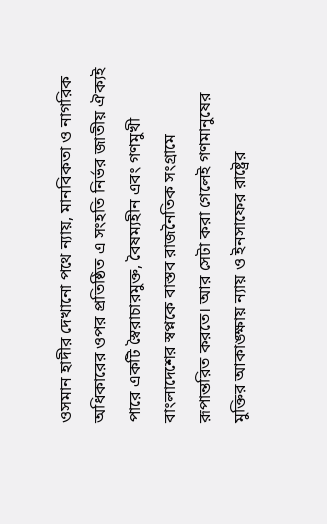ওসমান হাদীর দেখানো পথে ন্যায়, মানবিকতা ও নাগরিক অধিকারের ওপর প্রতিষ্ঠিত এ সংহতি নির্ভর জাতীয় ঐক্যই পারে একটি স্বৈরাচারমুক্ত, বৈষম্যহীন এবং গণমুখী বাংলাদেশের স্বপ্নকে বাস্তব রাজনৈতিক সংগ্রামে রূপান্তরিত করতে। আর সেটা করা গেলেই গণমানুষের মুক্তির আকাঙ্ক্ষায় ন্যায় ও ইনসাফের রাষ্ট্রের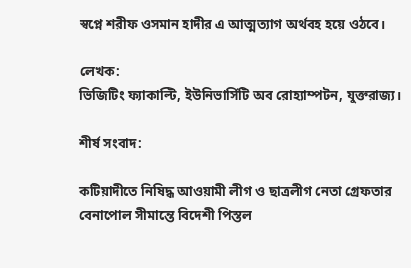স্বপ্নে শরীফ ওসমান হাদীর এ আত্মত্যাগ অর্থবহ হয়ে ওঠবে।

লেখক:
ভিজিটিং ফ্যাকাল্টি, ইউনিভার্সিটি অব রোহ্যাম্পটন, যুক্তরাজ্য।

শীর্ষ সংবাদ:

কটিয়াদীতে নিষিদ্ধ আওয়ামী লীগ ও ছাত্রলীগ নেতা গ্রেফতার
বেনাপোল সীমান্তে বিদেশী পিস্তল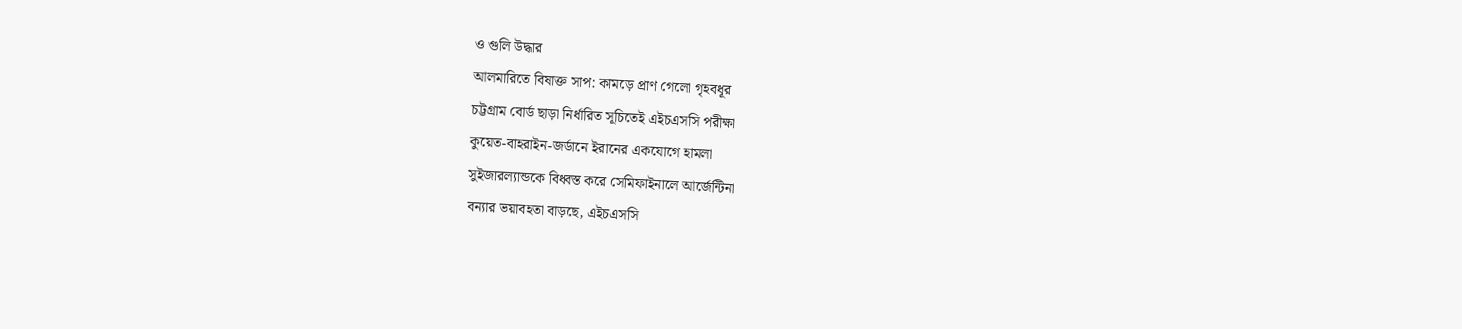ও গুলি উদ্ধার
আলমারিতে বিষাক্ত সাপ: কামড়ে প্রাণ গেলো গৃহবধূর
চট্টগ্রাম বোর্ড ছাড়া নির্ধারিত সূচিতেই এইচএসসি পরীক্ষা
কুয়েত-বাহরাইন-জর্ডানে ইরানের একযোগে হামলা
সুইজারল্যান্ডকে বিধ্বস্ত করে সেমিফাইনালে আর্জেন্টিনা
বন্যার ভয়াবহতা বাড়ছে, এইচএসসি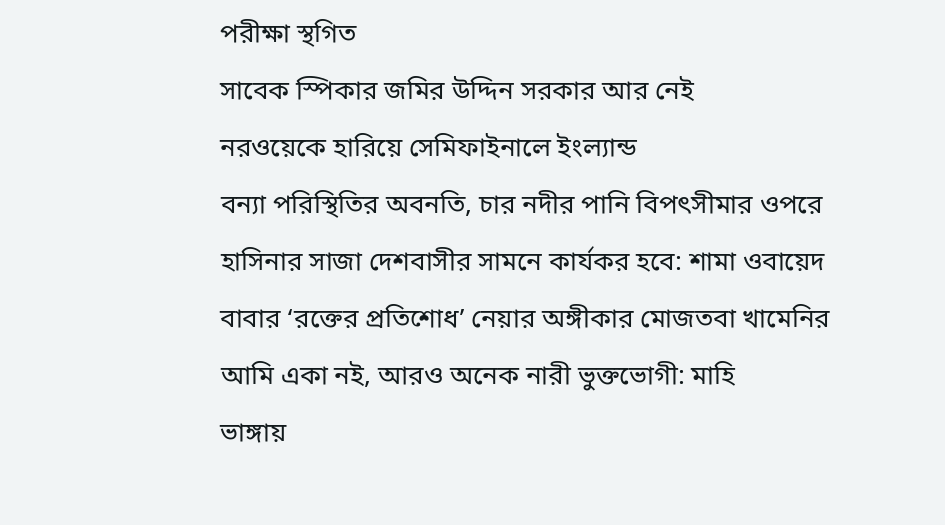পরীক্ষা স্থগিত
সাবেক স্পিকার জমির উদ্দিন সরকার আর নেই
নরওয়েকে হারিয়ে সেমিফাইনালে ইংল্যান্ড
বন্যা পরিস্থিতির অবনতি, চার নদীর পানি বিপৎসীমার ওপরে
হাসিনার সাজা দেশবাসীর সামনে কার্যকর হবে: শামা ওবায়েদ
বাবার ‘রক্তের প্রতিশোধ’ নেয়ার অঙ্গীকার মোজতবা খামেনির
আমি একা নই, আরও অনেক নারী ভুক্তভোগী: মাহি
ভাঙ্গায়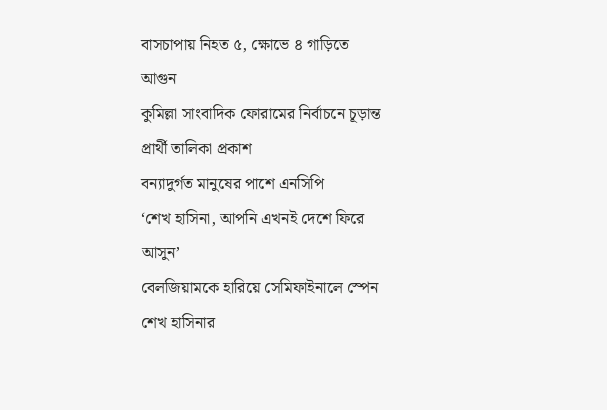বাসচাপায় নিহত ৫, ক্ষোভে ৪ গাড়িতে আগুন
কুমিল্লা সাংবাদিক ফোরামের নির্বাচনে চূড়ান্ত প্রার্থী তালিকা প্রকাশ
বন্যাদুর্গত মানুষের পাশে এনসিপি
‘শেখ হাসিনা, আপনি এখনই দেশে ফিরে আসুন’
বেলজিয়ামকে হারিয়ে সেমিফাইনালে স্পেন
শেখ হাসিনার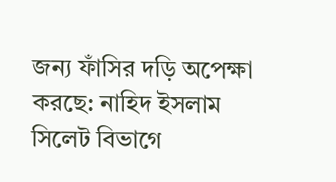জন্য ফাঁসির দড়ি অপেক্ষা করছে: নাহিদ ইসলাম
সিলেট বিভাগে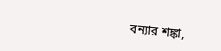বন্যার শঙ্কা,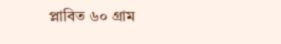প্লাবিত ৬০ গ্রাম